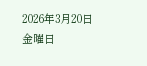2026年3月20日金曜日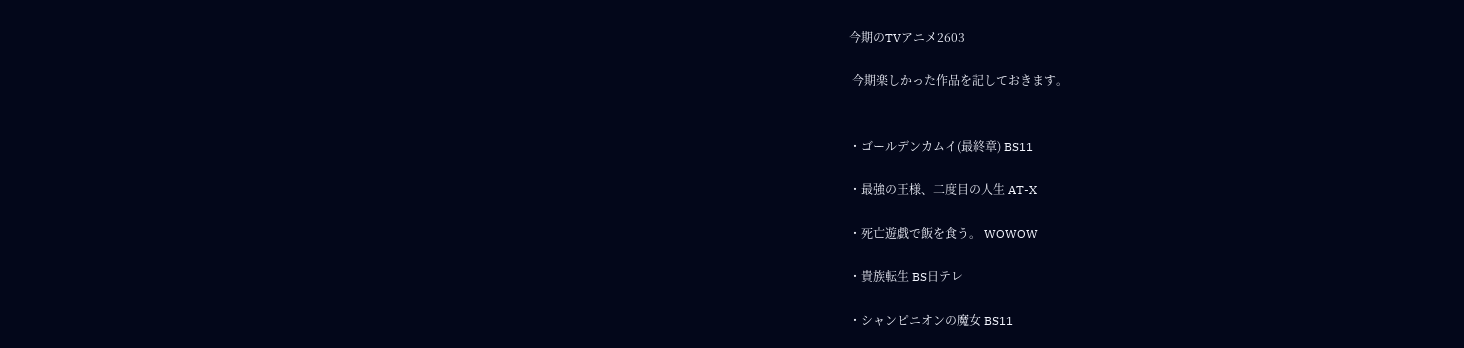今期のTVアニメ2603

 今期楽しかった作品を記しておきます。


・ゴールデンカムイ(最終章) BS11

・最強の王様、二度目の人生 AT-X

・死亡遊戯で飯を食う。 WOWOW

・貴族転生 BS日テレ

・シャンピニオンの魔女 BS11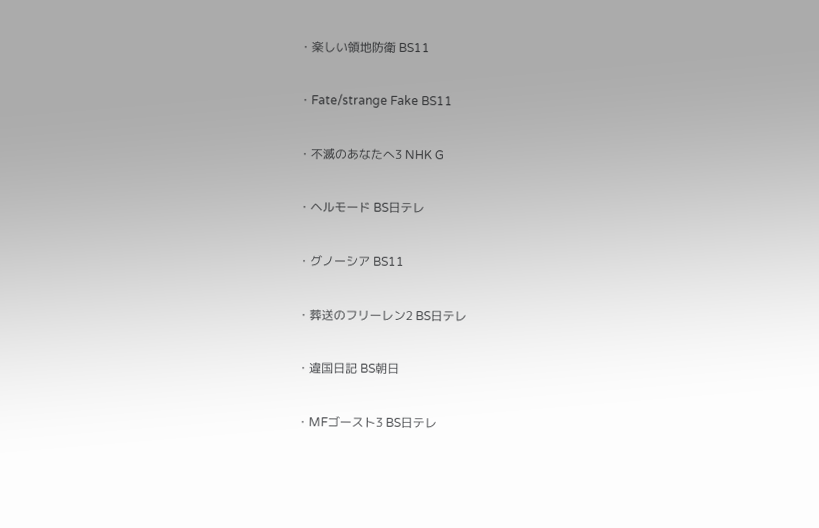・楽しい領地防衛 BS11

・Fate/strange Fake BS11

・不滅のあなたへ3 NHK G

・ヘルモード BS日テレ

・グノーシア BS11

・葬送のフリーレン2 BS日テレ

・違国日記 BS朝日

・MFゴースト3 BS日テレ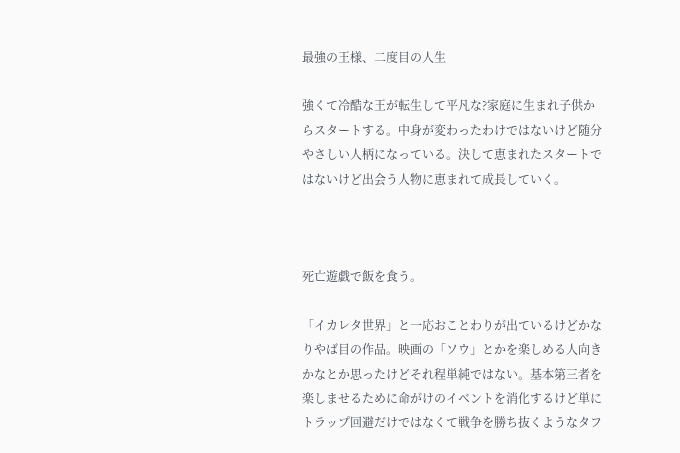最強の王様、二度目の人生

強くて冷酷な王が転生して平凡な?家庭に生まれ子供からスタートする。中身が変わったわけではないけど随分やさしい人柄になっている。決して恵まれたスタートではないけど出会う人物に恵まれて成長していく。



死亡遊戯で飯を食う。

「イカレタ世界」と一応おことわりが出ているけどかなりやば目の作品。映画の「ソウ」とかを楽しめる人向きかなとか思ったけどそれ程単純ではない。基本第三者を楽しませるために命がけのイベントを消化するけど単にトラップ回避だけではなくて戦争を勝ち抜くようなタフ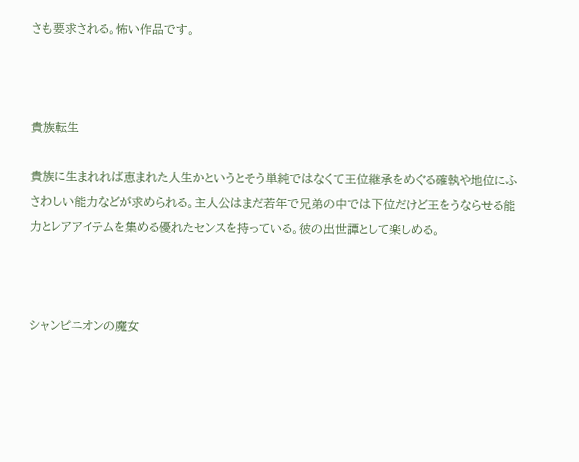さも要求される。怖い作品です。



貴族転生

貴族に生まれれば恵まれた人生かというとそう単純ではなくて王位継承をめぐる確執や地位にふさわしい能力などが求められる。主人公はまだ若年で兄弟の中では下位だけど王をうならせる能力とレアアイテムを集める優れたセンスを持っている。彼の出世譚として楽しめる。



シャンピニオンの魔女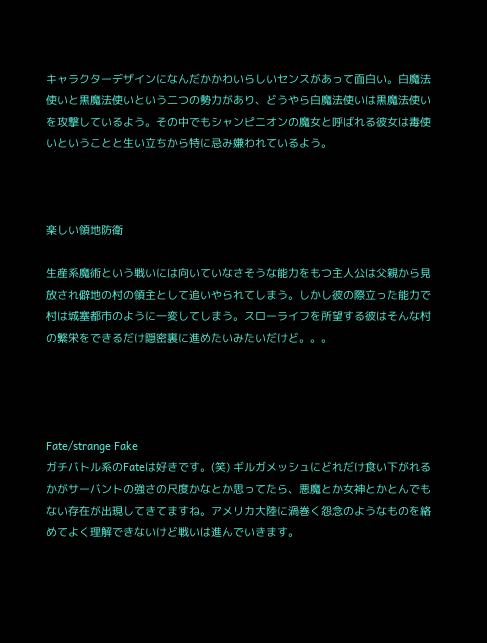キャラクターデザインになんだかかわいらしいセンスがあって面白い。白魔法使いと黒魔法使いという二つの勢力があり、どうやら白魔法使いは黒魔法使いを攻撃しているよう。その中でもシャンピニオンの魔女と呼ばれる彼女は毒使いということと生い立ちから特に忌み嫌われているよう。



楽しい領地防衛

生産系魔術という戦いには向いていなさそうな能力をもつ主人公は父親から見放され僻地の村の領主として追いやられてしまう。しかし彼の際立った能力で村は城塞都市のように一変してしまう。スローライフを所望する彼はそんな村の繁栄をできるだけ隠密裏に進めたいみたいだけど。。。




Fate/strange Fake
ガチバトル系のFateは好きです。(笑) ギルガメッシュにどれだけ食い下がれるかがサーバントの強さの尺度かなとか思ってたら、悪魔とか女神とかとんでもない存在が出現してきてますね。アメリカ大陸に渦巻く怨念のようなものを絡めてよく理解できないけど戦いは進んでいきます。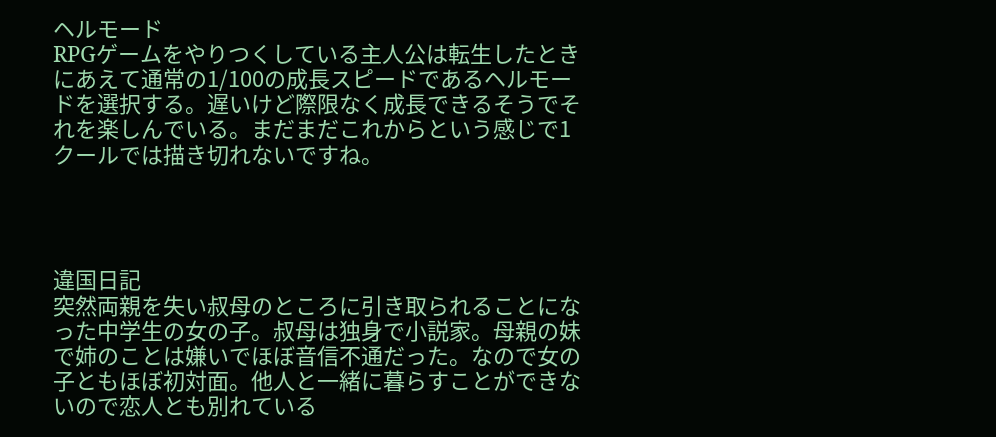ヘルモード
RPGゲームをやりつくしている主人公は転生したときにあえて通常の1/100の成長スピードであるヘルモードを選択する。遅いけど際限なく成長できるそうでそれを楽しんでいる。まだまだこれからという感じで1クールでは描き切れないですね。




違国日記
突然両親を失い叔母のところに引き取られることになった中学生の女の子。叔母は独身で小説家。母親の妹で姉のことは嫌いでほぼ音信不通だった。なので女の子ともほぼ初対面。他人と一緒に暮らすことができないので恋人とも別れている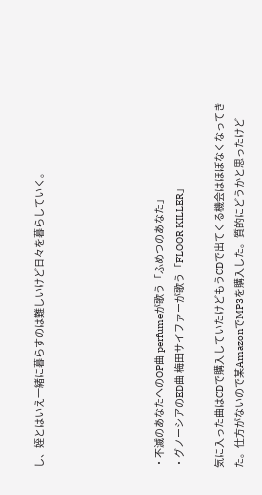し、姪とはいえ一緒に暮らすのは難しいけど日々を暮らしていく。





・不滅のあなたへのOP曲 perfumeが歌う「ふめつのあなた」
・グノーシアのED曲 梅田サイファーが歌う「FLOOR KILLER」

気に入った曲はCDで購入していたけどもうCDで出てくる機会はほぼなくなってきた。仕方がないので某AmazonでMP3を購入した。質的にどうかと思ったけど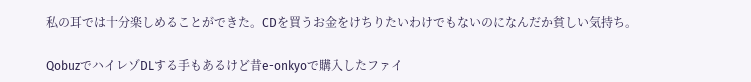私の耳では十分楽しめることができた。CDを買うお金をけちりたいわけでもないのになんだか貧しい気持ち。

QobuzでハイレゾDLする手もあるけど昔e-onkyoで購入したファイ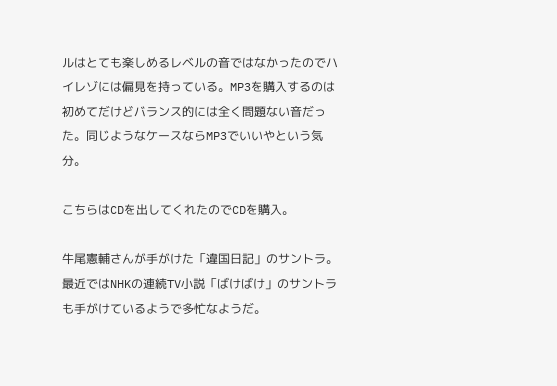ルはとても楽しめるレベルの音ではなかったのでハイレゾには偏見を持っている。MP3を購入するのは初めてだけどバランス的には全く問題ない音だった。同じようなケースならMP3でいいやという気分。

こちらはCDを出してくれたのでCDを購入。

牛尾憲輔さんが手がけた「違国日記」のサントラ。最近ではNHKの連続TV小説「ばけばけ」のサントラも手がけているようで多忙なようだ。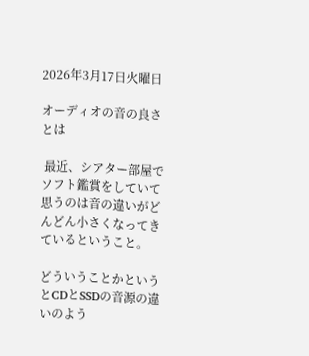2026年3月17日火曜日

オーディオの音の良さとは

 最近、シアター部屋でソフト鑑賞をしていて思うのは音の違いがどんどん小さくなってきているということ。

どういうことかというとCDとSSDの音源の違いのよう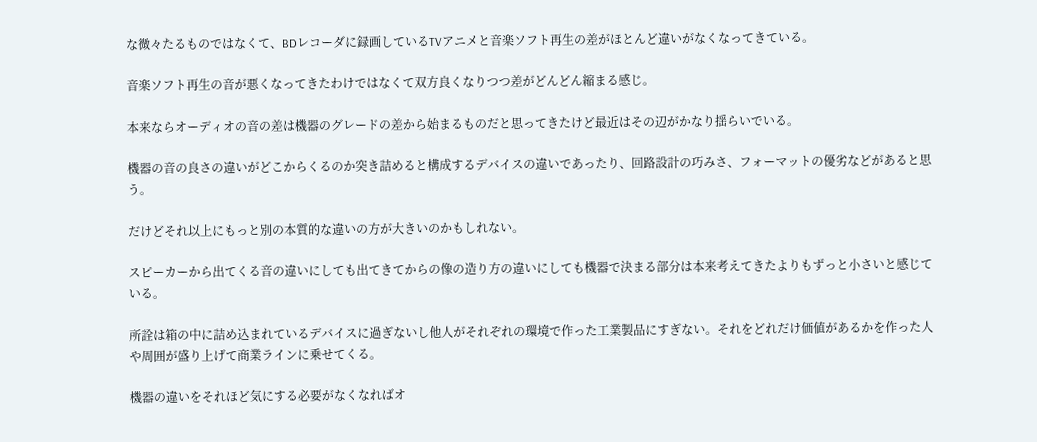な微々たるものではなくて、BDレコーダに録画しているTVアニメと音楽ソフト再生の差がほとんど違いがなくなってきている。

音楽ソフト再生の音が悪くなってきたわけではなくて双方良くなりつつ差がどんどん縮まる感じ。

本来ならオーディオの音の差は機器のグレードの差から始まるものだと思ってきたけど最近はその辺がかなり揺らいでいる。

機器の音の良さの違いがどこからくるのか突き詰めると構成するデバイスの違いであったり、回路設計の巧みさ、フォーマットの優劣などがあると思う。

だけどそれ以上にもっと別の本質的な違いの方が大きいのかもしれない。

スピーカーから出てくる音の違いにしても出てきてからの像の造り方の違いにしても機器で決まる部分は本来考えてきたよりもずっと小さいと感じている。

所詮は箱の中に詰め込まれているデバイスに過ぎないし他人がそれぞれの環境で作った工業製品にすぎない。それをどれだけ価値があるかを作った人や周囲が盛り上げて商業ラインに乗せてくる。

機器の違いをそれほど気にする必要がなくなればオ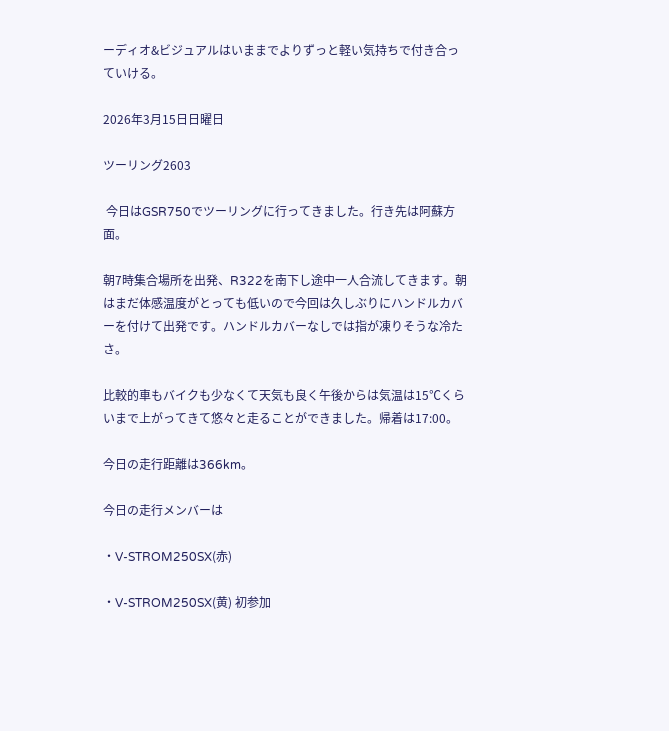ーディオ&ビジュアルはいままでよりずっと軽い気持ちで付き合っていける。

2026年3月15日日曜日

ツーリング2603

 今日はGSR750でツーリングに行ってきました。行き先は阿蘇方面。

朝7時集合場所を出発、R322を南下し途中一人合流してきます。朝はまだ体感温度がとっても低いので今回は久しぶりにハンドルカバーを付けて出発です。ハンドルカバーなしでは指が凍りそうな冷たさ。

比較的車もバイクも少なくて天気も良く午後からは気温は15℃くらいまで上がってきて悠々と走ることができました。帰着は17:00。

今日の走行距離は366km。

今日の走行メンバーは

・V-STROM250SX(赤)

・V-STROM250SX(黄) 初参加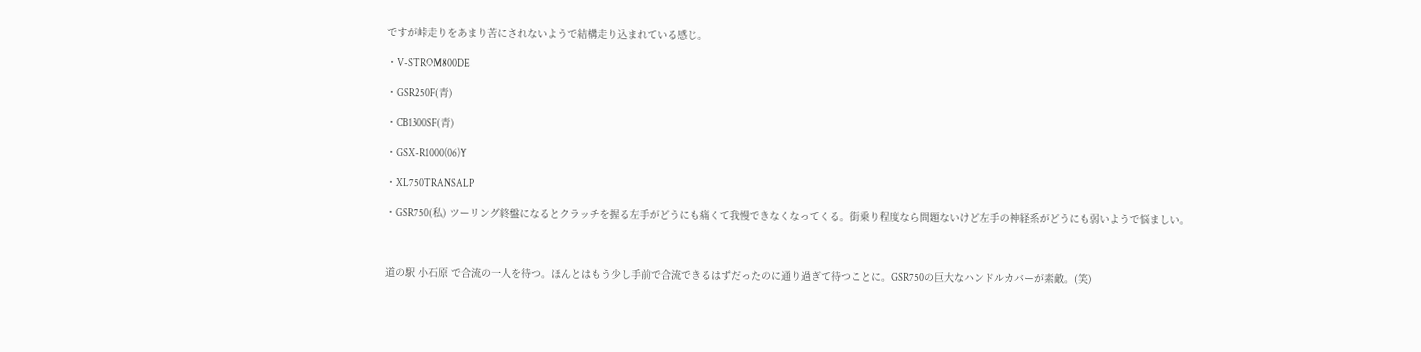ですが峠走りをあまり苦にされないようで結構走り込まれている感じ。

・V-STROM800DE

・GSR250F(青)

・CB1300SF(青)

・GSX-R1000(06)Y

・XL750TRANSALP

・GSR750(私) ツーリング終盤になるとクラッチを握る左手がどうにも痛くて我慢できなくなってくる。街乗り程度なら問題ないけど左手の神経系がどうにも弱いようで悩ましい。



道の駅 小石原 で合流の一人を待つ。ほんとはもう少し手前で合流できるはずだったのに通り過ぎて待つことに。GSR750の巨大なハンドルカバーが素敵。(笑)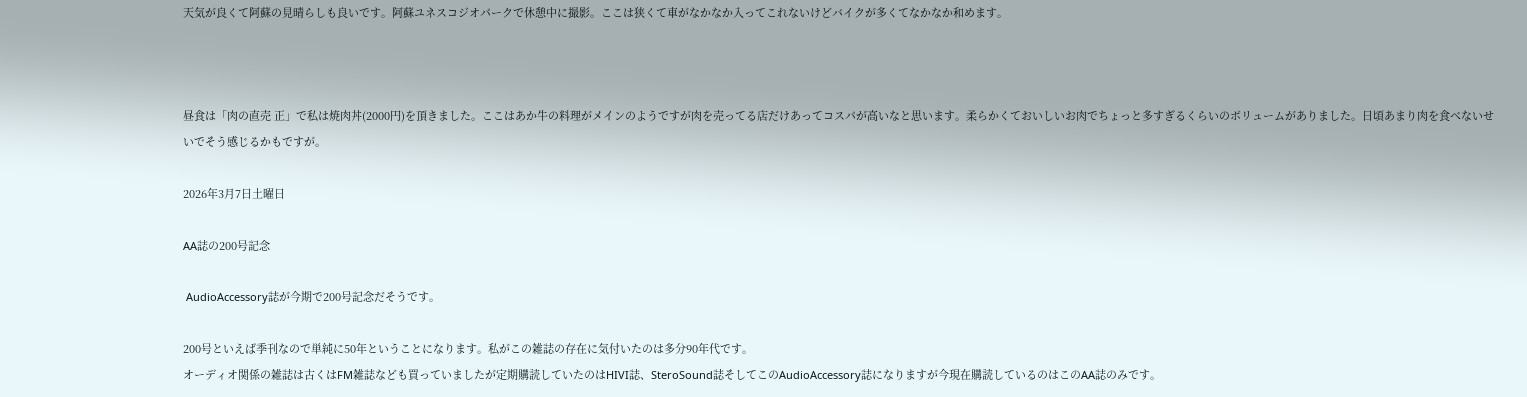天気が良くて阿蘇の見晴らしも良いです。阿蘇ユネスコジオパークで休憩中に撮影。ここは狭くて車がなかなか入ってこれないけどバイクが多くてなかなか和めます。



昼食は「肉の直売 正」で私は焼肉丼(2000円)を頂きました。ここはあか牛の料理がメインのようですが肉を売ってる店だけあってコスパが高いなと思います。柔らかくておいしいお肉でちょっと多すぎるくらいのボリュームがありました。日頃あまり肉を食べないせいでそう感じるかもですが。

2026年3月7日土曜日

AA誌の200号記念

 AudioAccessory誌が今期で200号記念だそうです。

200号といえば季刊なので単純に50年ということになります。私がこの雑誌の存在に気付いたのは多分90年代です。
オーディオ関係の雑誌は古くはFM雑誌なども買っていましたが定期購読していたのはHIVI誌、SteroSound誌そしてこのAudioAccessory誌になりますが今現在購読しているのはこのAA誌のみです。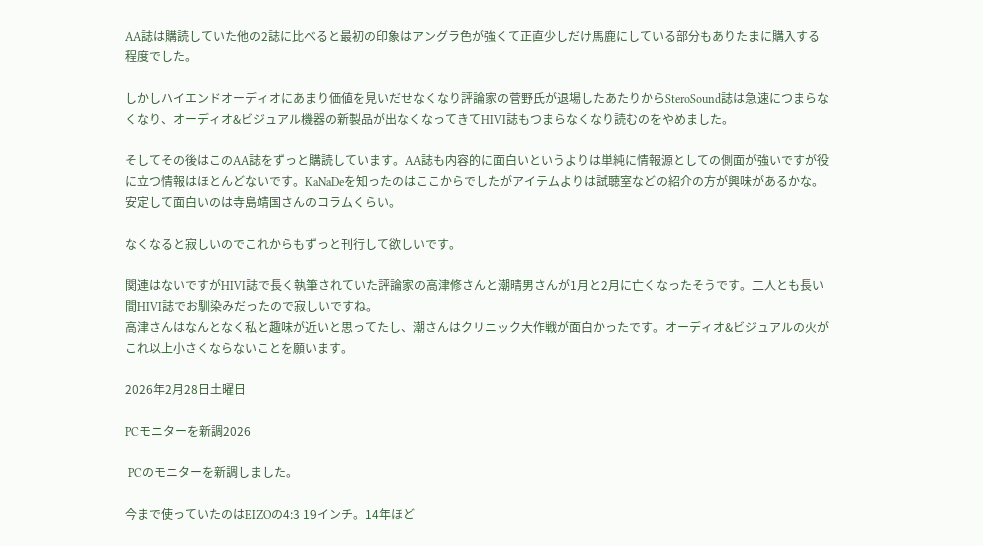AA誌は購読していた他の2誌に比べると最初の印象はアングラ色が強くて正直少しだけ馬鹿にしている部分もありたまに購入する程度でした。

しかしハイエンドオーディオにあまり価値を見いだせなくなり評論家の菅野氏が退場したあたりからSteroSound誌は急速につまらなくなり、オーディオ&ビジュアル機器の新製品が出なくなってきてHIVI誌もつまらなくなり読むのをやめました。

そしてその後はこのAA誌をずっと購読しています。AA誌も内容的に面白いというよりは単純に情報源としての側面が強いですが役に立つ情報はほとんどないです。KaNaDeを知ったのはここからでしたがアイテムよりは試聴室などの紹介の方が興味があるかな。安定して面白いのは寺島靖国さんのコラムくらい。

なくなると寂しいのでこれからもずっと刊行して欲しいです。

関連はないですがHIVI誌で長く執筆されていた評論家の高津修さんと潮晴男さんが1月と2月に亡くなったそうです。二人とも長い間HIVI誌でお馴染みだったので寂しいですね。
高津さんはなんとなく私と趣味が近いと思ってたし、潮さんはクリニック大作戦が面白かったです。オーディオ&ビジュアルの火がこれ以上小さくならないことを願います。

2026年2月28日土曜日

PCモニターを新調2026

 PCのモニターを新調しました。

今まで使っていたのはEIZOの4:3 19インチ。14年ほど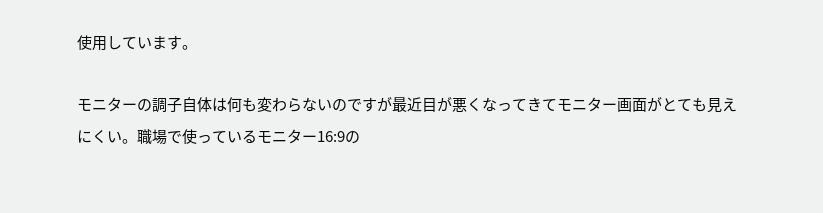使用しています。

モニターの調子自体は何も変わらないのですが最近目が悪くなってきてモニター画面がとても見えにくい。職場で使っているモニター16:9の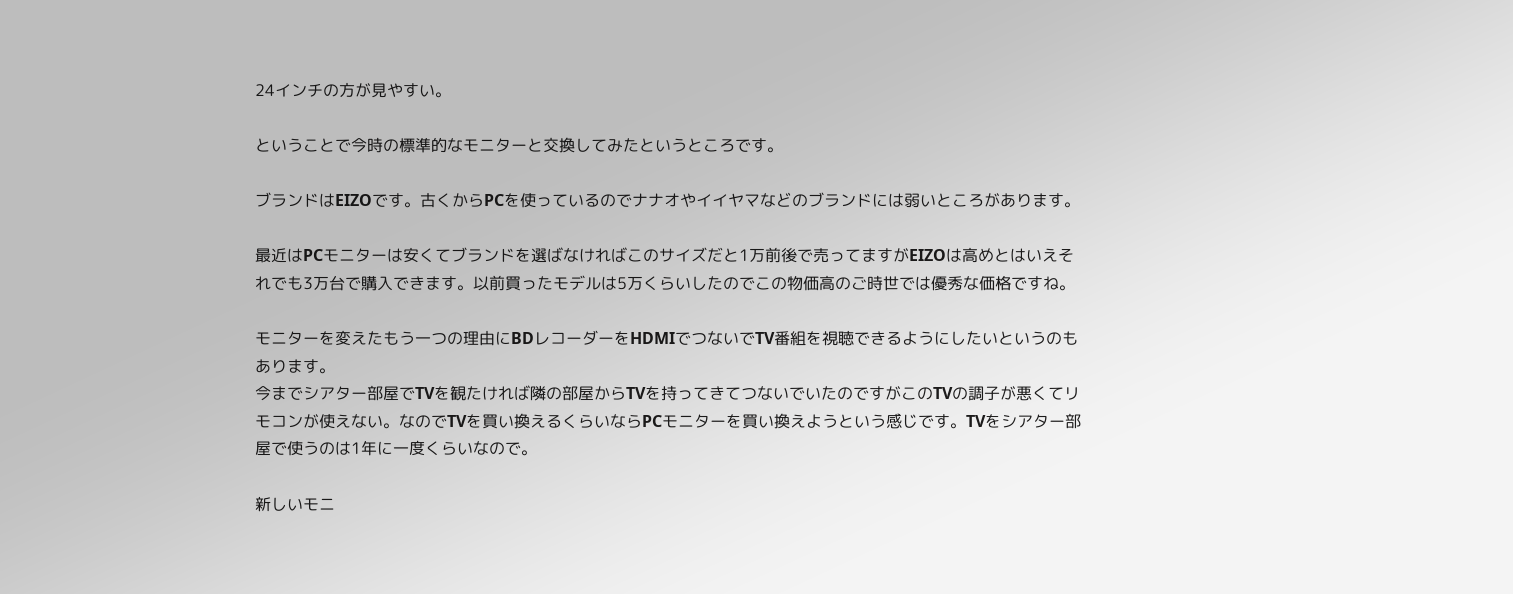24インチの方が見やすい。

ということで今時の標準的なモニターと交換してみたというところです。

ブランドはEIZOです。古くからPCを使っているのでナナオやイイヤマなどのブランドには弱いところがあります。

最近はPCモニターは安くてブランドを選ばなければこのサイズだと1万前後で売ってますがEIZOは高めとはいえそれでも3万台で購入できます。以前買ったモデルは5万くらいしたのでこの物価高のご時世では優秀な価格ですね。

モニターを変えたもう一つの理由にBDレコーダーをHDMIでつないでTV番組を視聴できるようにしたいというのもあります。
今までシアター部屋でTVを観たければ隣の部屋からTVを持ってきてつないでいたのですがこのTVの調子が悪くてリモコンが使えない。なのでTVを買い換えるくらいならPCモニターを買い換えようという感じです。TVをシアター部屋で使うのは1年に一度くらいなので。

新しいモニ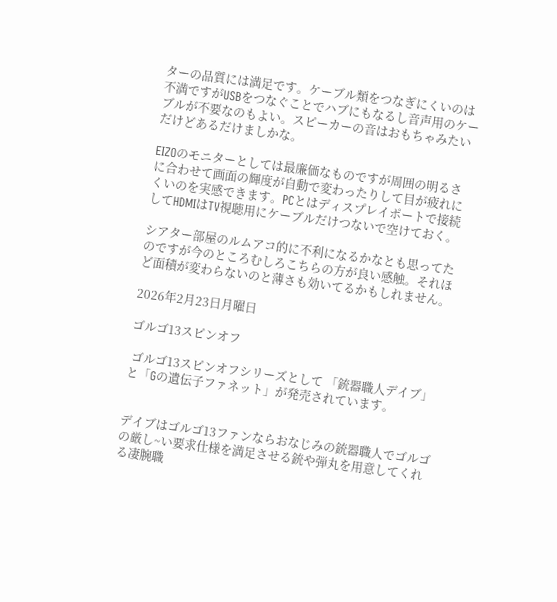ターの品質には満足です。ケーブル類をつなぎにくいのは不満ですがUSBをつなぐことでハブにもなるし音声用のケーブルが不要なのもよい。スピーカーの音はおもちゃみたいだけどあるだけましかな。

EIZOのモニターとしては最廉価なものですが周囲の明るさに合わせて画面の輝度が自動で変わったりして目が疲れにくいのを実感できます。PCとはディスプレイポートで接続してHDMIはTV視聴用にケーブルだけつないで空けておく。

シアター部屋のルムアコ的に不利になるかなとも思ってたのですが今のところむしろこちらの方が良い感触。それほど面積が変わらないのと薄さも効いてるかもしれません。

2026年2月23日月曜日

ゴルゴ13スピンオフ

 ゴルゴ13スピンオフシリーズとして 「銃器職人デイブ」と「Gの遺伝子ファネット」が発売されています。


デイブはゴルゴ13ファンならおなじみの銃器職人でゴルゴの厳し~い要求仕様を満足させる銃や弾丸を用意してくれる凄腕職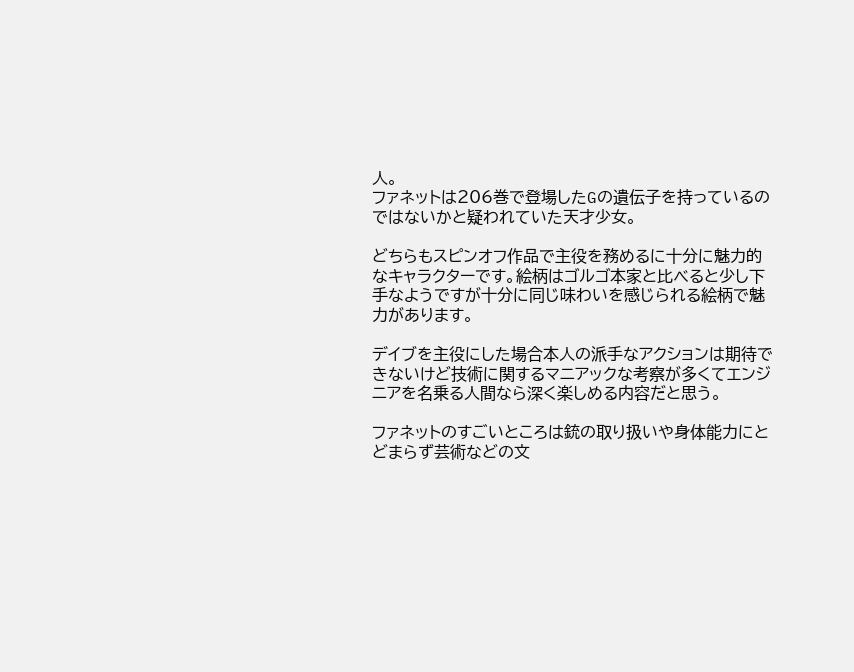人。
ファネットは206巻で登場したGの遺伝子を持っているのではないかと疑われていた天才少女。

どちらもスピンオフ作品で主役を務めるに十分に魅力的なキャラクターです。絵柄はゴルゴ本家と比べると少し下手なようですが十分に同じ味わいを感じられる絵柄で魅力があります。

デイブを主役にした場合本人の派手なアクションは期待できないけど技術に関するマニアックな考察が多くてエンジニアを名乗る人間なら深く楽しめる内容だと思う。

ファネットのすごいところは銃の取り扱いや身体能力にとどまらず芸術などの文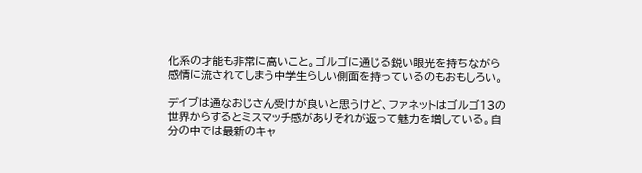化系の才能も非常に高いこと。ゴルゴに通じる鋭い眼光を持ちながら感情に流されてしまう中学生らしい側面を持っているのもおもしろい。

デイブは通なおじさん受けが良いと思うけど、ファネットはゴルゴ13の世界からするとミスマッチ感がありそれが返って魅力を増している。自分の中では最新のキャ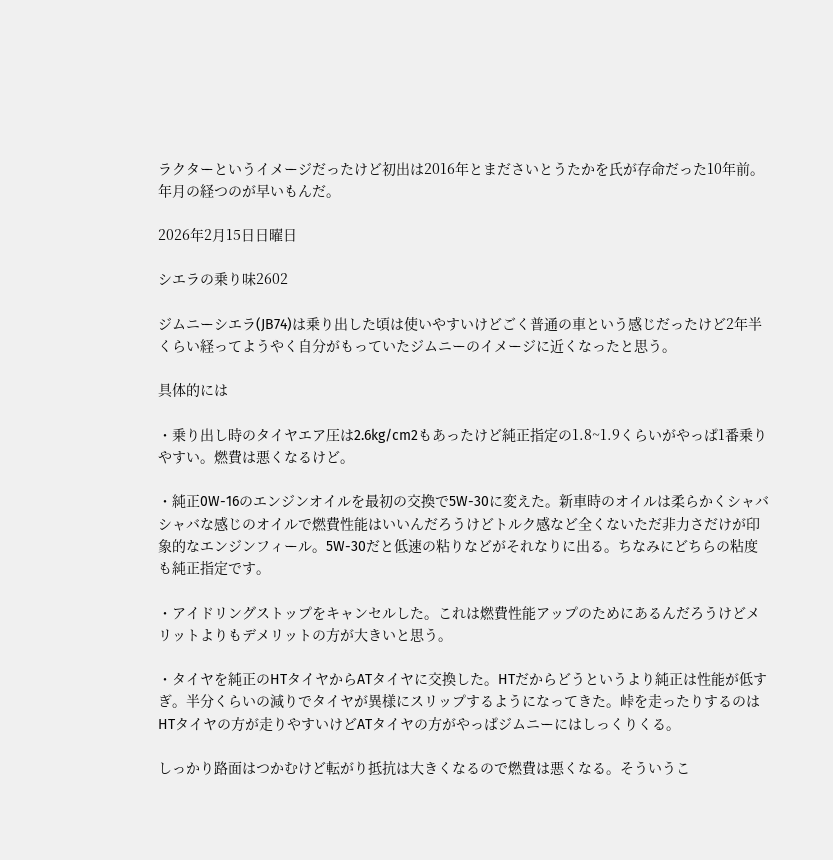ラクターというイメージだったけど初出は2016年とまださいとうたかを氏が存命だった10年前。年月の経つのが早いもんだ。

2026年2月15日日曜日

シエラの乗り味2602

ジムニーシエラ(JB74)は乗り出した頃は使いやすいけどごく普通の車という感じだったけど2年半くらい経ってようやく自分がもっていたジムニーのイメージに近くなったと思う。

具体的には

・乗り出し時のタイヤエア圧は2.6kg/cm2もあったけど純正指定の1.8~1.9くらいがやっぱ1番乗りやすい。燃費は悪くなるけど。

・純正0W-16のエンジンオイルを最初の交換で5W-30に変えた。新車時のオイルは柔らかくシャバシャバな感じのオイルで燃費性能はいいんだろうけどトルク感など全くないただ非力さだけが印象的なエンジンフィール。5W-30だと低速の粘りなどがそれなりに出る。ちなみにどちらの粘度も純正指定です。

・アイドリングストップをキャンセルした。これは燃費性能アップのためにあるんだろうけどメリットよりもデメリットの方が大きいと思う。

・タイヤを純正のHTタイヤからATタイヤに交換した。HTだからどうというより純正は性能が低すぎ。半分くらいの減りでタイヤが異様にスリップするようになってきた。峠を走ったりするのはHTタイヤの方が走りやすいけどATタイヤの方がやっぱジムニーにはしっくりくる。

しっかり路面はつかむけど転がり抵抗は大きくなるので燃費は悪くなる。そういうこ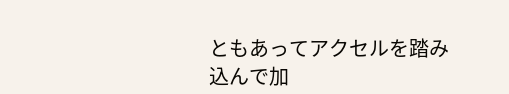ともあってアクセルを踏み込んで加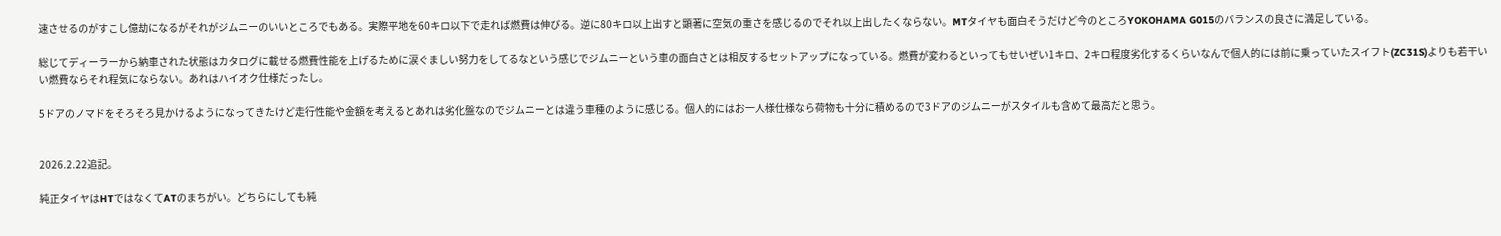速させるのがすこし億劫になるがそれがジムニーのいいところでもある。実際平地を60キロ以下で走れば燃費は伸びる。逆に80キロ以上出すと顕著に空気の重さを感じるのでそれ以上出したくならない。MTタイヤも面白そうだけど今のところYOKOHAMA G015のバランスの良さに満足している。

総じてディーラーから納車された状態はカタログに載せる燃費性能を上げるために涙ぐましい努力をしてるなという感じでジムニーという車の面白さとは相反するセットアップになっている。燃費が変わるといってもせいぜい1キロ、2キロ程度劣化するくらいなんで個人的には前に乗っていたスイフト(ZC31S)よりも若干いい燃費ならそれ程気にならない。あれはハイオク仕様だったし。

5ドアのノマドをそろそろ見かけるようになってきたけど走行性能や金額を考えるとあれは劣化盤なのでジムニーとは違う車種のように感じる。個人的にはお一人様仕様なら荷物も十分に積めるので3ドアのジムニーがスタイルも含めて最高だと思う。


2026.2.22追記。

純正タイヤはHTではなくてATのまちがい。どちらにしても純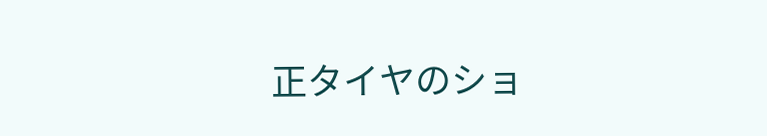正タイヤのショ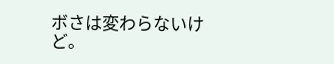ボさは変わらないけど。